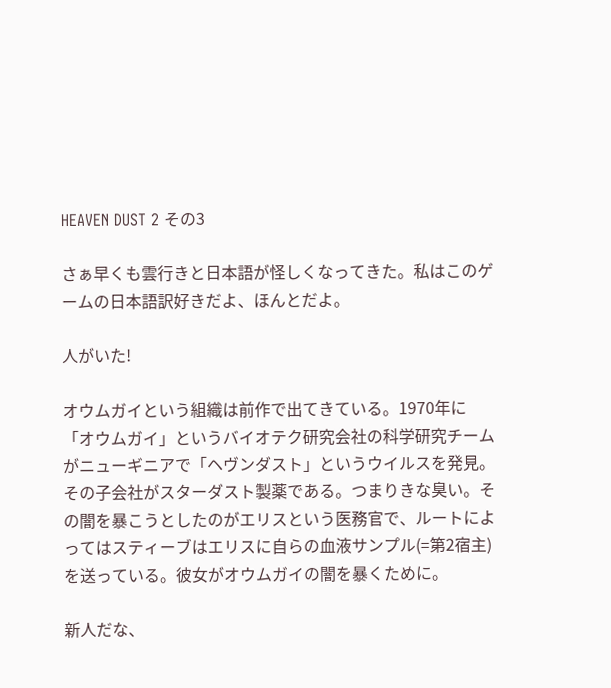HEAVEN DUST 2 その3

さぁ早くも雲行きと日本語が怪しくなってきた。私はこのゲームの日本語訳好きだよ、ほんとだよ。

人がいた!

オウムガイという組織は前作で出てきている。1970年に「オウムガイ」というバイオテク研究会社の科学研究チームがニューギニアで「ヘヴンダスト」というウイルスを発見。その子会社がスターダスト製薬である。つまりきな臭い。その闇を暴こうとしたのがエリスという医務官で、ルートによってはスティーブはエリスに自らの血液サンプル(=第2宿主)を送っている。彼女がオウムガイの闇を暴くために。

新人だな、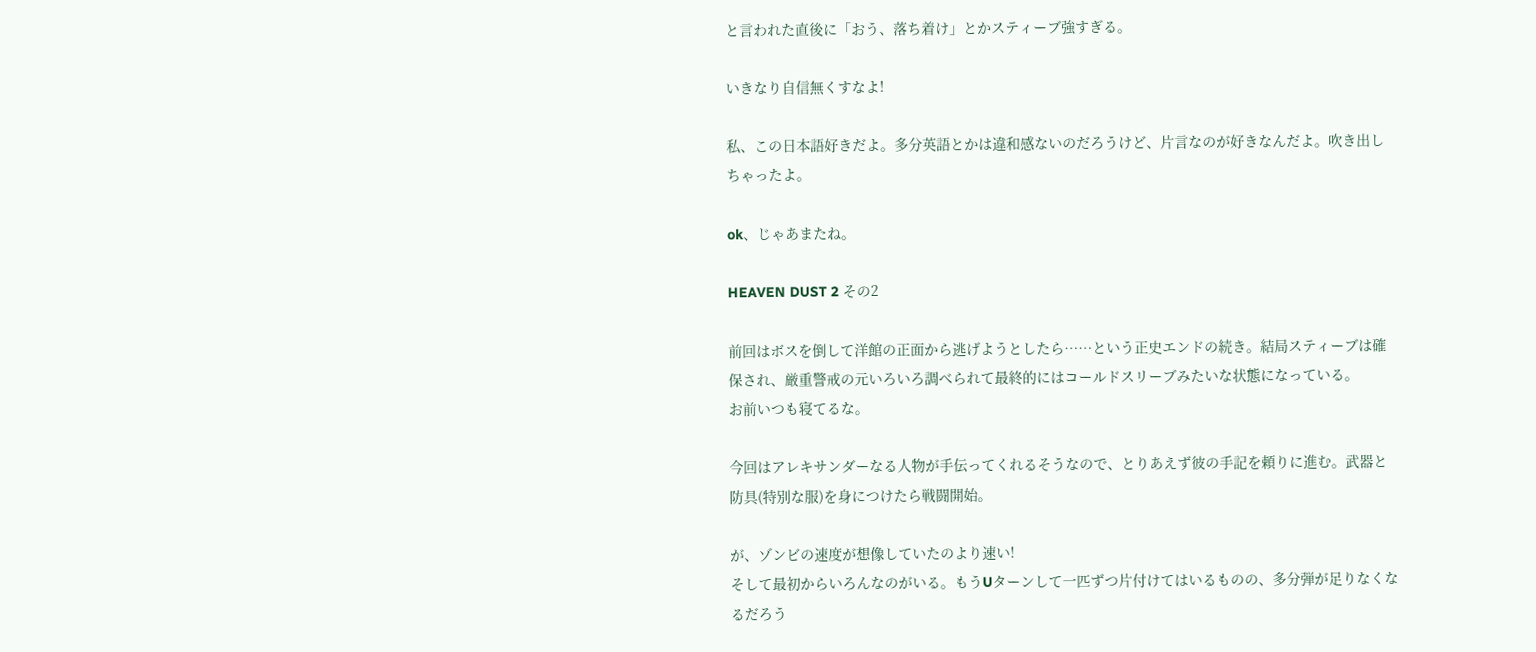と言われた直後に「おう、落ち着け」とかスティーブ強すぎる。

いきなり自信無くすなよ!

私、この日本語好きだよ。多分英語とかは違和感ないのだろうけど、片言なのが好きなんだよ。吹き出しちゃったよ。

ok、じゃあまたね。

HEAVEN DUST 2 その2

前回はボスを倒して洋館の正面から逃げようとしたら……という正史エンドの続き。結局スティーブは確保され、厳重警戒の元いろいろ調べられて最終的にはコールドスリーブみたいな状態になっている。
お前いつも寝てるな。

今回はアレキサンダーなる人物が手伝ってくれるそうなので、とりあえず彼の手記を頼りに進む。武器と防具(特別な服)を身につけたら戦闘開始。

が、ゾンビの速度が想像していたのより速い!
そして最初からいろんなのがいる。もうUターンして一匹ずつ片付けてはいるものの、多分弾が足りなくなるだろう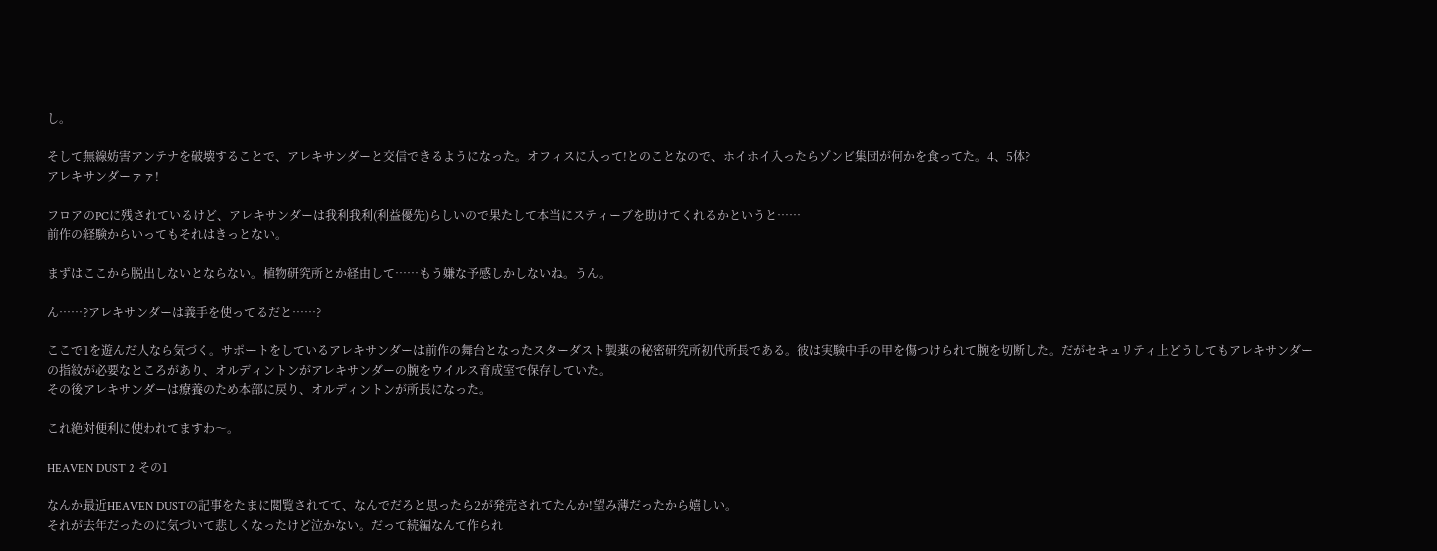し。

そして無線妨害アンテナを破壊することで、アレキサンダーと交信できるようになった。オフィスに入って!とのことなので、ホイホイ入ったらゾンビ集団が何かを食ってた。4、5体?
アレキサンダーァァ!

フロアのPCに残されているけど、アレキサンダーは我利我利(利益優先)らしいので果たして本当にスティーブを助けてくれるかというと……
前作の経験からいってもそれはきっとない。

まずはここから脱出しないとならない。植物研究所とか経由して……もう嫌な予感しかしないね。うん。

ん……?アレキサンダーは義手を使ってるだと……?

ここで1を遊んだ人なら気づく。サポートをしているアレキサンダーは前作の舞台となったスターダスト製薬の秘密研究所初代所長である。彼は実験中手の甲を傷つけられて腕を切断した。だがセキュリティ上どうしてもアレキサンダーの指紋が必要なところがあり、オルディントンがアレキサンダーの腕をウイルス育成室で保存していた。
その後アレキサンダーは療養のため本部に戻り、オルディントンが所長になった。

これ絶対便利に使われてますわ〜。

HEAVEN DUST 2 その1

なんか最近HEAVEN DUSTの記事をたまに閲覧されてて、なんでだろと思ったら2が発売されてたんか!望み薄だったから嬉しい。
それが去年だったのに気づいて悲しくなったけど泣かない。だって続編なんて作られ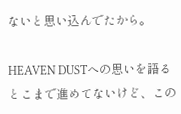ないと思い込んでたから。

HEAVEN DUSTへの思いを語るとこまで進めてないけど、この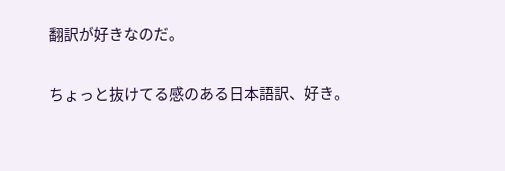翻訳が好きなのだ。

ちょっと抜けてる感のある日本語訳、好き。